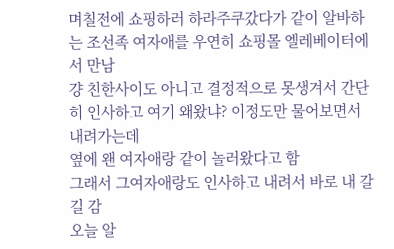며칠전에 쇼핑하러 하라주쿠갔다가 같이 알바하는 조선족 여자애를 우연히 쇼핑몰 엘레베이터에서 만남
걍 친한사이도 아니고 결정적으로 못생겨서 간단히 인사하고 여기 왜왔냐? 이정도만 물어보면서 내려가는데
옆에 왠 여자애랑 같이 놀러왔다고 함
그래서 그여자애랑도 인사하고 내려서 바로 내 갈길 감
오늘 알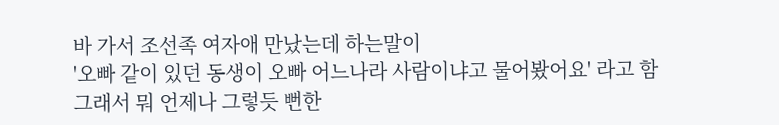바 가서 조선족 여자애 만났는데 하는말이
'오빠 같이 있던 동생이 오빠 어느나라 사람이냐고 물어봤어요' 라고 함
그래서 뭐 언제나 그렇듯 뻔한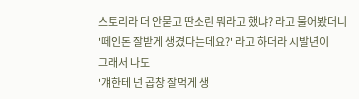스토리라 더 안묻고 딴소린 뭐라고 했냐? 라고 물어봤더니
'떼인돈 잘받게 생겼다는데요?' 라고 하더라 시발년이
그래서 나도
'걔한테 넌 곱창 잘먹게 생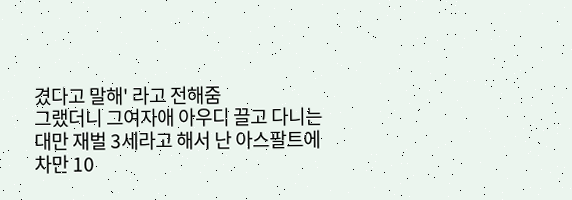겼다고 말해' 라고 전해줌
그랬더니 그여자애 아우디 끌고 다니는 대만 재벌 3세라고 해서 난 아스팔트에 차만 10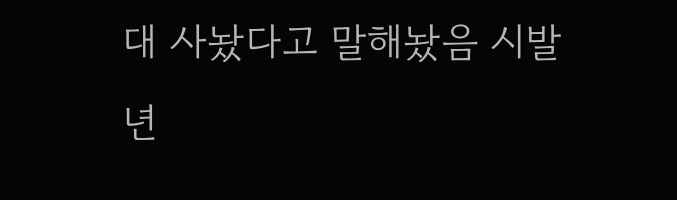대 사놨다고 말해놨음 시발년